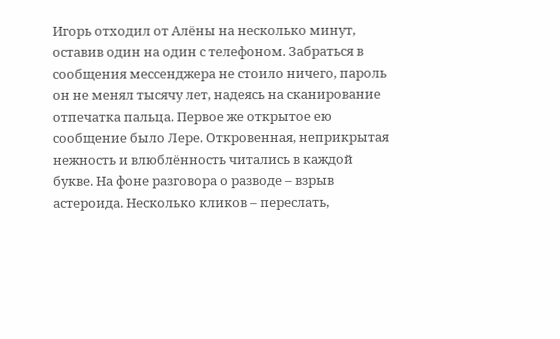Игорь отходил от Алёны на несколько минут, оставив один на один с телефоном. Забраться в сообщения мессенджера не стоило ничего, пароль он не менял тысячу лет, надеясь на сканирование отпечатка пальца. Первое же открытое ею сообщение было Лере. Откровенная, неприкрытая нежность и влюблённость читались в каждой букве. На фоне разговора о разводе – взрыв астероида. Несколько кликов – переслать,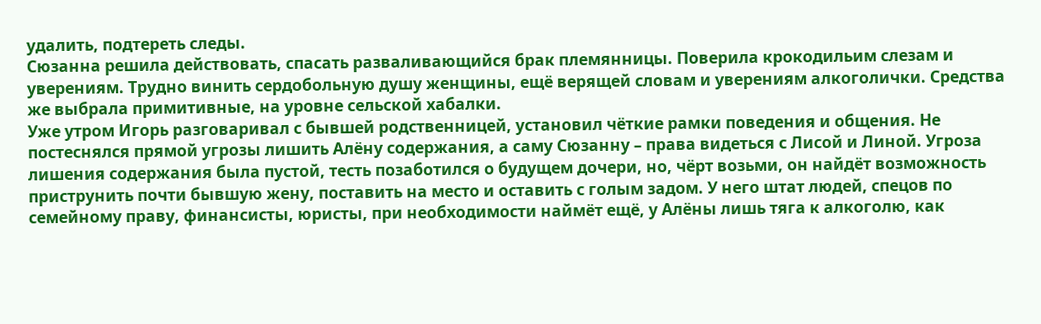удалить, подтереть следы.
Сюзанна решила действовать, спасать разваливающийся брак племянницы. Поверила крокодильим слезам и уверениям. Трудно винить сердобольную душу женщины, ещё верящей словам и уверениям алкоголички. Средства же выбрала примитивные, на уровне сельской хабалки.
Уже утром Игорь разговаривал с бывшей родственницей, установил чёткие рамки поведения и общения. Не постеснялся прямой угрозы лишить Алёну содержания, а саму Сюзанну – права видеться с Лисой и Линой. Угроза лишения содержания была пустой, тесть позаботился о будущем дочери, но, чёрт возьми, он найдёт возможность приструнить почти бывшую жену, поставить на место и оставить с голым задом. У него штат людей, спецов по семейному праву, финансисты, юристы, при необходимости наймёт ещё, у Алёны лишь тяга к алкоголю, как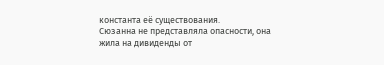константа её существования.
Сюзанна не представляла опасности, она жила на дивиденды от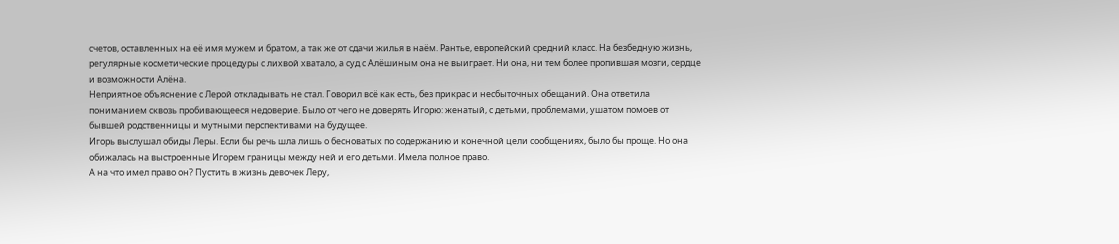счетов, оставленных на её имя мужем и братом, а так же от сдачи жилья в наём. Рантье, европейский средний класс. На безбедную жизнь, регулярные косметические процедуры с лихвой хватало, а суд с Алёшиным она не выиграет. Ни она, ни тем более пропившая мозги, сердце и возможности Алёна.
Неприятное объяснение с Лерой откладывать не стал. Говорил всё как есть, без прикрас и несбыточных обещаний. Она ответила пониманием сквозь пробивающееся недоверие. Было от чего не доверять Игорю: женатый, с детьми, проблемами, ушатом помоев от бывшей родственницы и мутными перспективами на будущее.
Игорь выслушал обиды Леры. Если бы речь шла лишь о бесноватых по содержанию и конечной цели сообщениях, было бы проще. Но она обижалась на выстроенные Игорем границы между ней и его детьми. Имела полное право.
А на что имел право он? Пустить в жизнь девочек Леру,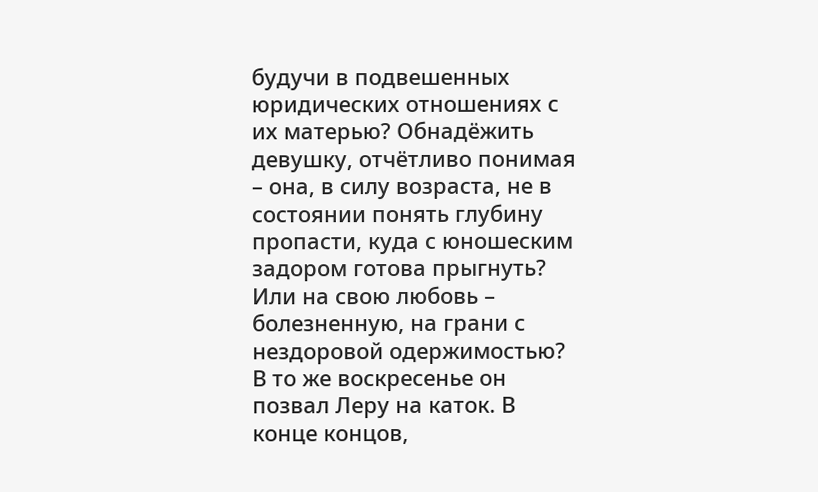будучи в подвешенных юридических отношениях с их матерью? Обнадёжить девушку, отчётливо понимая – она, в силу возраста, не в состоянии понять глубину пропасти, куда с юношеским задором готова прыгнуть? Или на свою любовь – болезненную, на грани с нездоровой одержимостью?
В то же воскресенье он позвал Леру на каток. В конце концов,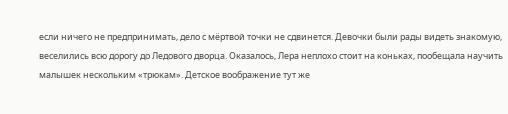если ничего не предпринимать, дело с мёртвой точки не сдвинется. Девочки были рады видеть знакомую, веселились всю дорогу до Ледового дворца. Оказалось, Лера неплохо стоит на коньках, пообещала научить малышек нескольким «трюкам». Детское воображение тут же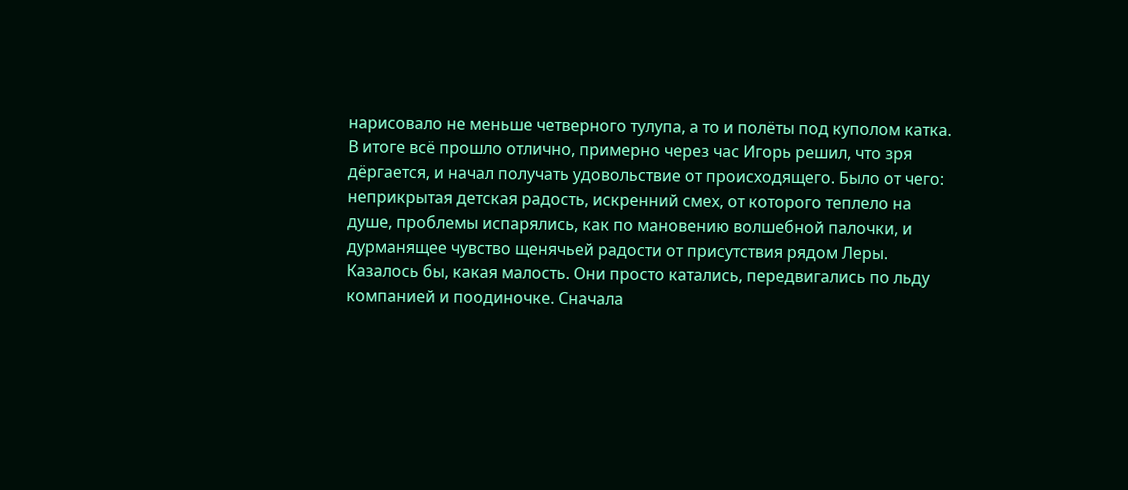нарисовало не меньше четверного тулупа, а то и полёты под куполом катка.
В итоге всё прошло отлично, примерно через час Игорь решил, что зря дёргается, и начал получать удовольствие от происходящего. Было от чего: неприкрытая детская радость, искренний смех, от которого теплело на душе, проблемы испарялись, как по мановению волшебной палочки, и дурманящее чувство щенячьей радости от присутствия рядом Леры.
Казалось бы, какая малость. Они просто катались, передвигались по льду компанией и поодиночке. Сначала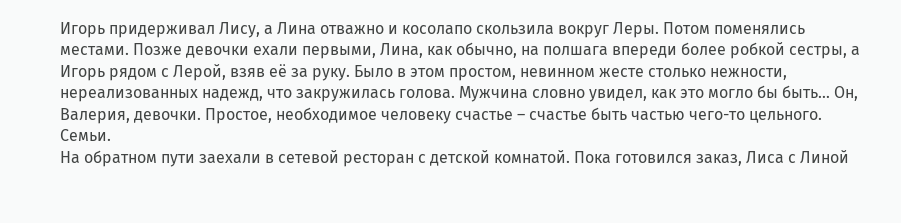Игорь придерживал Лису, а Лина отважно и косолапо скользила вокруг Леры. Потом поменялись местами. Позже девочки ехали первыми, Лина, как обычно, на полшага впереди более робкой сестры, а Игорь рядом с Лерой, взяв её за руку. Было в этом простом, невинном жесте столько нежности, нереализованных надежд, что закружилась голова. Мужчина словно увидел, как это могло бы быть… Он, Валерия, девочки. Простое, необходимое человеку счастье – счастье быть частью чего-то цельного. Семьи.
На обратном пути заехали в сетевой ресторан с детской комнатой. Пока готовился заказ, Лиса с Линой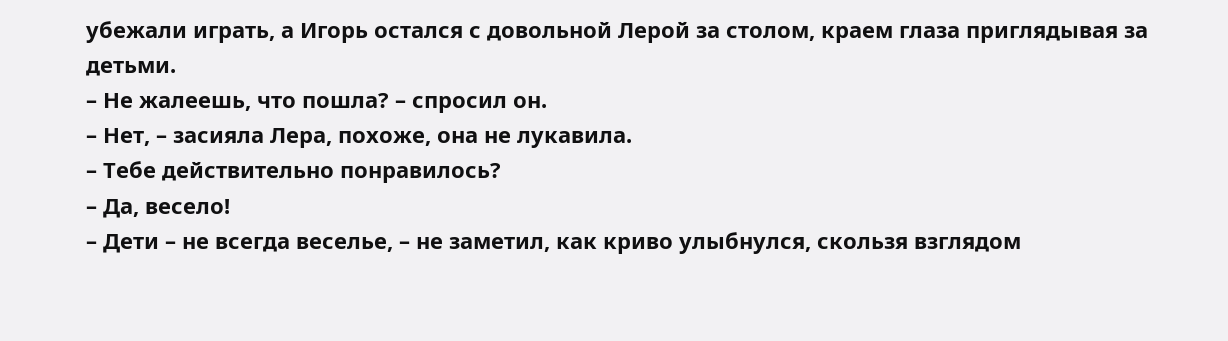убежали играть, а Игорь остался с довольной Лерой за столом, краем глаза приглядывая за детьми.
– Не жалеешь, что пошла? – спросил он.
– Нет, – засияла Лера, похоже, она не лукавила.
– Тебе действительно понравилось?
– Да, весело!
– Дети – не всегда веселье, – не заметил, как криво улыбнулся, скользя взглядом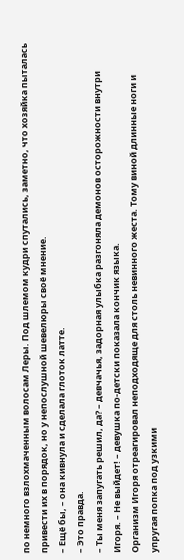по немного взлохмаченным волосам Леры. Под шлемом кудри спутались, заметно, что хозяйка пыталась привести их в порядок, но у непослушной шевелюры своё мнение.
– Ещё бы, – она кивнула и сделала глоток латте.
– Это правда.
– Ты меня запугать решил, да? – девчачья, задорная улыбка разгоняла демонов осторожности внутри Игоря. – Не выйдет! – девушка по-детски показала кончик языка.
Организм Игоря отреагировал неподходяще для столь невинного жеста. Тому виной длинные ноги и упругая попка под узкими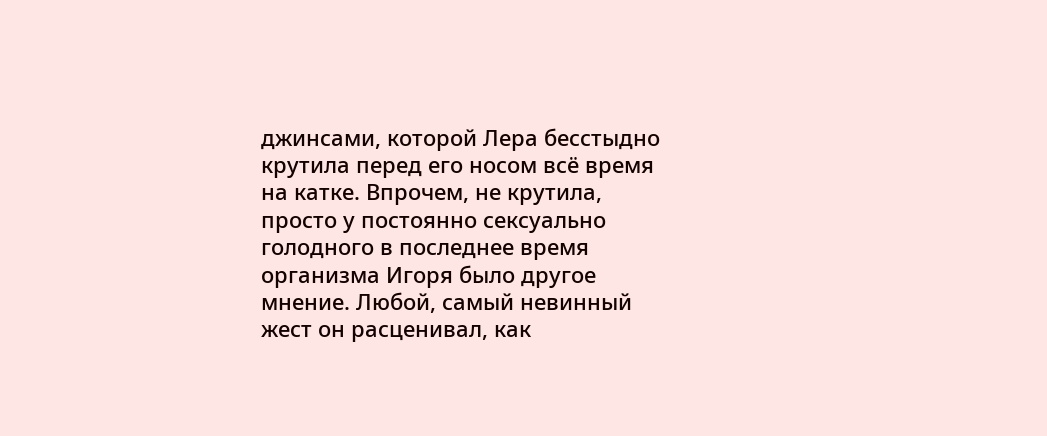джинсами, которой Лера бесстыдно крутила перед его носом всё время на катке. Впрочем, не крутила, просто у постоянно сексуально голодного в последнее время организма Игоря было другое мнение. Любой, самый невинный жест он расценивал, как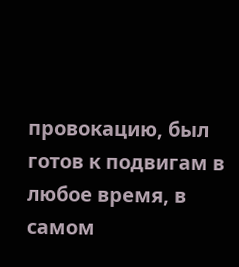провокацию, был готов к подвигам в любое время, в самом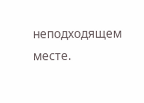неподходящем месте.